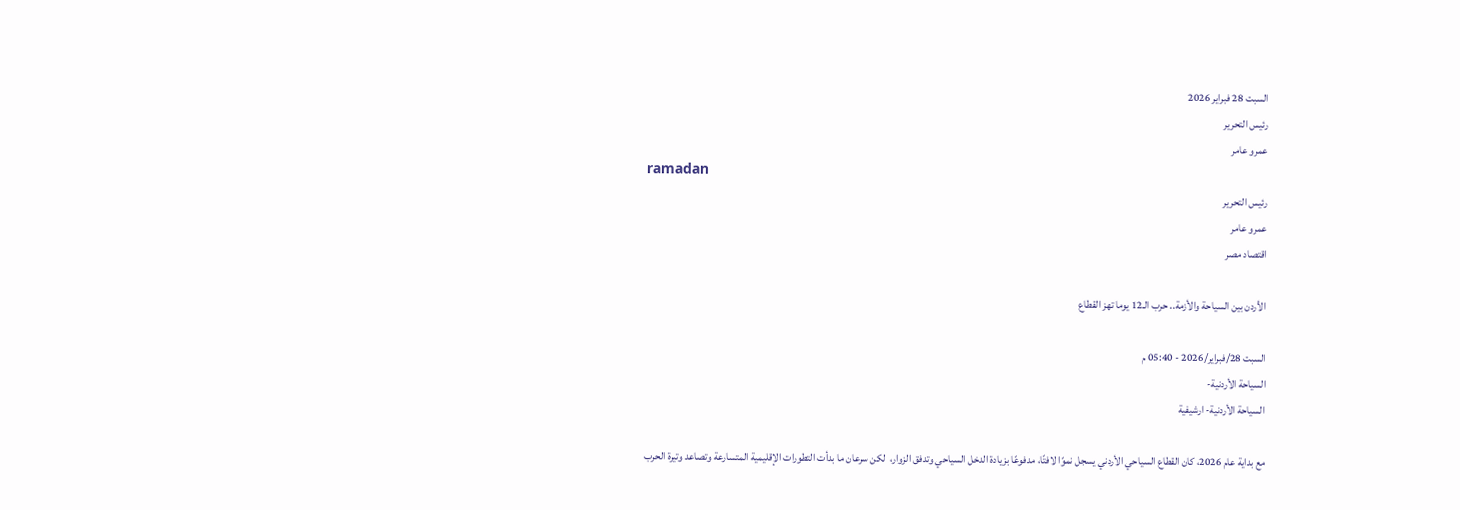السبت 28 فبراير 2026
رئيس التحرير
عمرو عامر
ramadan
رئيس التحرير
عمرو عامر
اقتصاد مصر

الأردن بين السياحة والأزمة.. حرب الـ12 يوما تهز القطاع

السبت 28/فبراير/2026 - 05:40 م
السياحة الأردنية-
السياحة الأردنية- ارشيفية

مع بداية عام 2026، كان القطاع السياحي الأردني يسجل نموًا لافتًا، مدفوعًا بزيادة الدخل السياحي وتدفق الزوار،  لكن سرعان ما بدأت التطورات الإقليمية المتسارعة وتصاعد وتيرة الحرب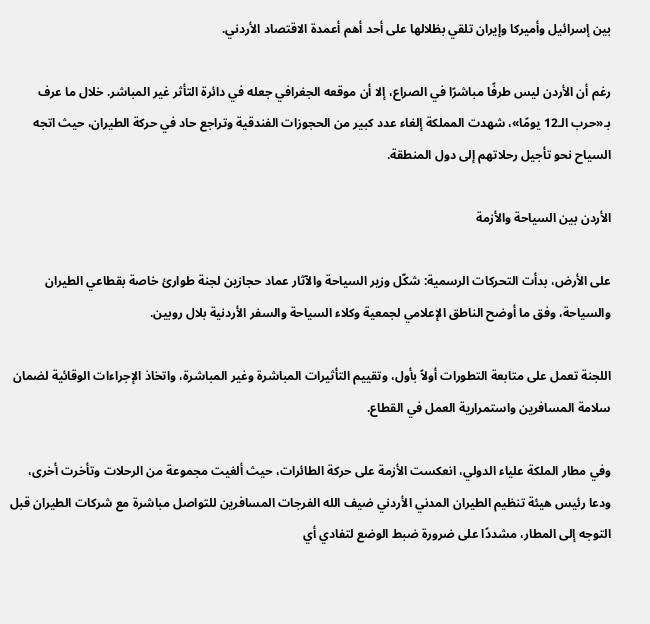بين إسرائيل وأميركا وإيران تلقي بظلالها على أحد أهم أعمدة الاقتصاد الأردني.

رغم أن الأردن ليس طرفًا مباشرًا في الصراع، إلا أن موقعه الجغرافي جعله في دائرة التأثر غير المباشر. خلال ما عرف بـ«حرب الـ12 يومًا»، شهدت المملكة إلغاء عدد كبير من الحجوزات الفندقية وتراجع حاد في حركة الطيران، حيث اتجه السياح نحو تأجيل رحلاتهم إلى دول المنطقة.

الأردن بين السياحة والأزمة

على الأرض، بدأت التحركات الرسمية: شكّل وزير السياحة والآثار عماد حجازين لجنة طوارئ خاصة بقطاعي الطيران والسياحة، وفق ما أوضح الناطق الإعلامي لجمعية وكلاء السياحة والسفر الأردنية بلال روبين.

اللجنة تعمل على متابعة التطورات أولاً بأول، وتقييم التأثيرات المباشرة وغير المباشرة، واتخاذ الإجراءات الوقائية لضمان سلامة المسافرين واستمرارية العمل في القطاع.

وفي مطار الملكة علياء الدولي، انعكست الأزمة على حركة الطائرات، حيث ألغيت مجموعة من الرحلات وتأخرت أخرى،  ودعا رئيس هيئة تنظيم الطيران المدني الأردني ضيف الله الفرجات المسافرين للتواصل مباشرة مع شركات الطيران قبل التوجه إلى المطار، مشددًا على ضرورة ضبط الوضع لتفادي أي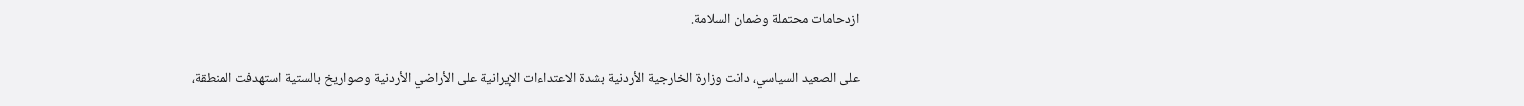ازدحامات محتملة وضمان السلامة.

على الصعيد السياسي، دانت وزارة الخارجية الأردنية بشدة الاعتداءات الإيرانية على الأراضي الأردنية وصواريخ بالستية استهدفت المنطقة،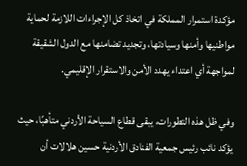مؤكدة استمرار المملكة في اتخاذ كل الإجراءات اللازمة لحماية مواطنيها وأمنها وسيادتها، وتجديد تضامنها مع الدول الشقيقة لمواجهة أي اعتداء يهدد الأمن والاستقرار الإقليمي.

وفي ظل هذه التطورات، يبقى قطاع السياحة الأردني متأهبًا، حيث يؤكد نائب رئيس جمعية الفنادق الأردنية حسين هلالات أن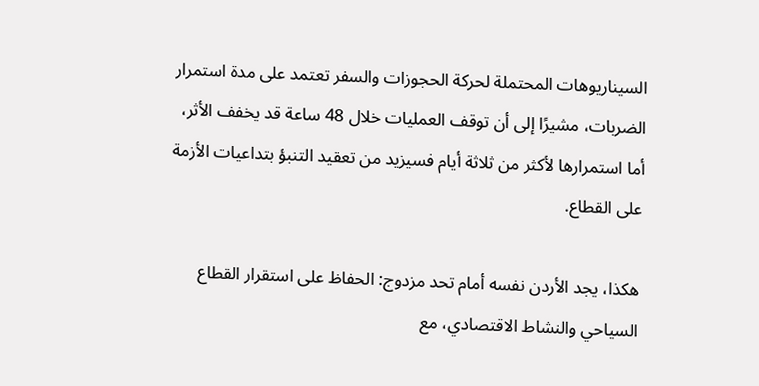السيناريوهات المحتملة لحركة الحجوزات والسفر تعتمد على مدة استمرار الضربات، مشيرًا إلى أن توقف العمليات خلال 48 ساعة قد يخفف الأثر، أما استمرارها لأكثر من ثلاثة أيام فسيزيد من تعقيد التنبؤ بتداعيات الأزمة على القطاع.

هكذا، يجد الأردن نفسه أمام تحد مزدوج: الحفاظ على استقرار القطاع السياحي والنشاط الاقتصادي، مع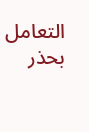التعامل بحذر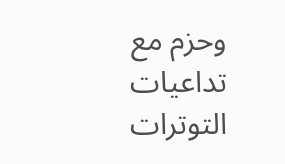وحزم مع تداعيات التوترات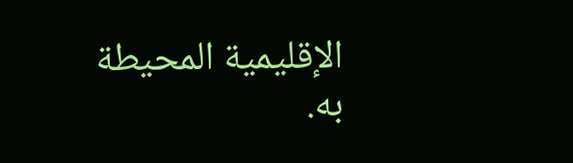الإقليمية المحيطة به.